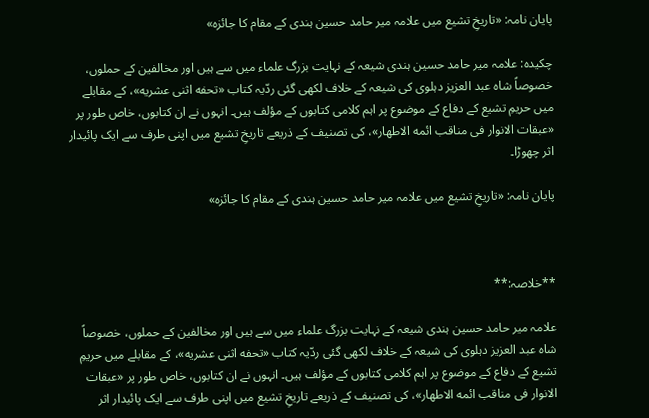پایان نامہ: «تاریخِ تشیع میں علامہ میر حامد حسین ہندی کے مقام کا جائزہ»

چکیده: علامہ میر حامد حسین ہندی شیعہ کے نہایت بزرگ علماء میں سے ہیں اور مخالفین کے حملوں، خصوصاً شاہ عبد العزیز دہلوی کی شیعہ کے خلاف لکھی گئی ردّیہ کتاب «تحفه اثنی عشریه»، کے مقابلے میں حریمِ تشیع کے دفاع کے موضوع پر اہم کلامی کتابوں کے مؤلف ہیں۔ انہوں نے ان کتابوں، خاص طور پر «عبقات الانوار فی مناقب ائمه الاطهار»، کی تصنیف کے ذریعے تاریخِ تشیع میں اپنی طرف سے ایک پائیدار اثر چھوڑا۔

پایان نامہ: «تاریخِ تشیع میں علامہ میر حامد حسین ہندی کے مقام کا جائزہ»



**خلاصہ:**

علامہ میر حامد حسین ہندی شیعہ کے نہایت بزرگ علماء میں سے ہیں اور مخالفین کے حملوں، خصوصاً شاہ عبد العزیز دہلوی کی شیعہ کے خلاف لکھی گئی ردّیہ کتاب «تحفه اثنی عشریه»، کے مقابلے میں حریمِ تشیع کے دفاع کے موضوع پر اہم کلامی کتابوں کے مؤلف ہیں۔ انہوں نے ان کتابوں، خاص طور پر «عبقات الانوار فی مناقب ائمه الاطهار»، کی تصنیف کے ذریعے تاریخِ تشیع میں اپنی طرف سے ایک پائیدار اثر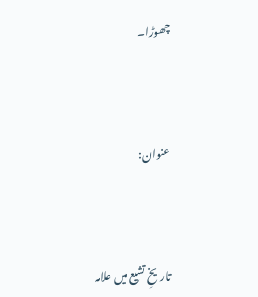چھوڑا۔



عنوان:



تاریخِ تشیع میں علامہ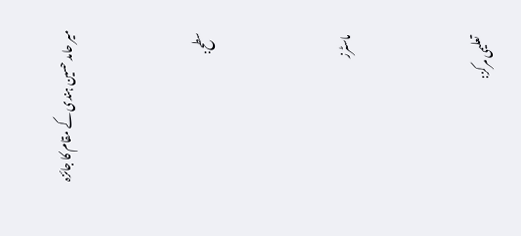میر حامد حسین ہندی کے مقام کا جائزہ



سطح:



ماسٹرز



تعلیمی مرکز: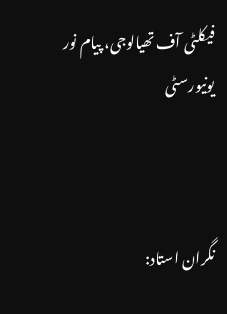فیکلٹی آف تھیالوجی، پیام نور یونیورسٹی



نگران استاد: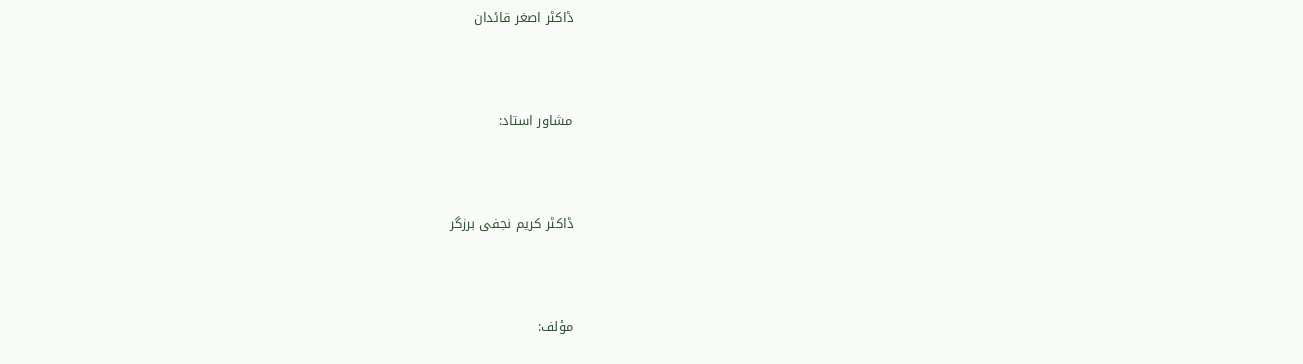ڈاکٹر اصغر قائدان



مشاور استاد:



ڈاکٹر کریم نجفی برزگر



مؤلف: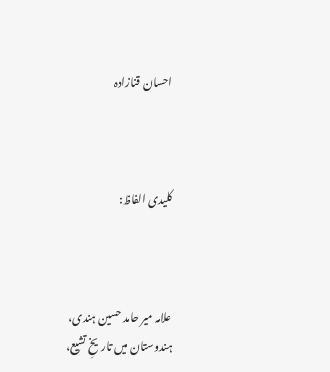احسان قنازادہ



کلیدی الفاظ:



علامہ میر حامد حسین ہندی، ہندوستان میں تاریخِ تشیع،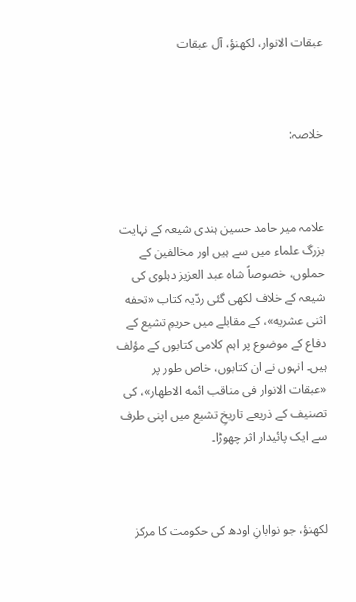عبقات الانوار، لکھنؤ، آل عبقات



خلاصہ:



علامہ میر حامد حسین ہندی شیعہ کے نہایت بزرگ علماء میں سے ہیں اور مخالفین کے حملوں، خصوصاً شاہ عبد العزیز دہلوی کی شیعہ کے خلاف لکھی گئی ردّیہ کتاب «تحفه اثنی عشریه»، کے مقابلے میں حریمِ تشیع کے دفاع کے موضوع پر اہم کلامی کتابوں کے مؤلف ہیں۔ انہوں نے ان کتابوں، خاص طور پر «عبقات الانوار فی مناقب ائمه الاطهار»، کی تصنیف کے ذریعے تاریخِ تشیع میں اپنی طرف سے ایک پائیدار اثر چھوڑا۔



لکھنؤ، جو نوابانِ اودھ کی حکومت کا مرکز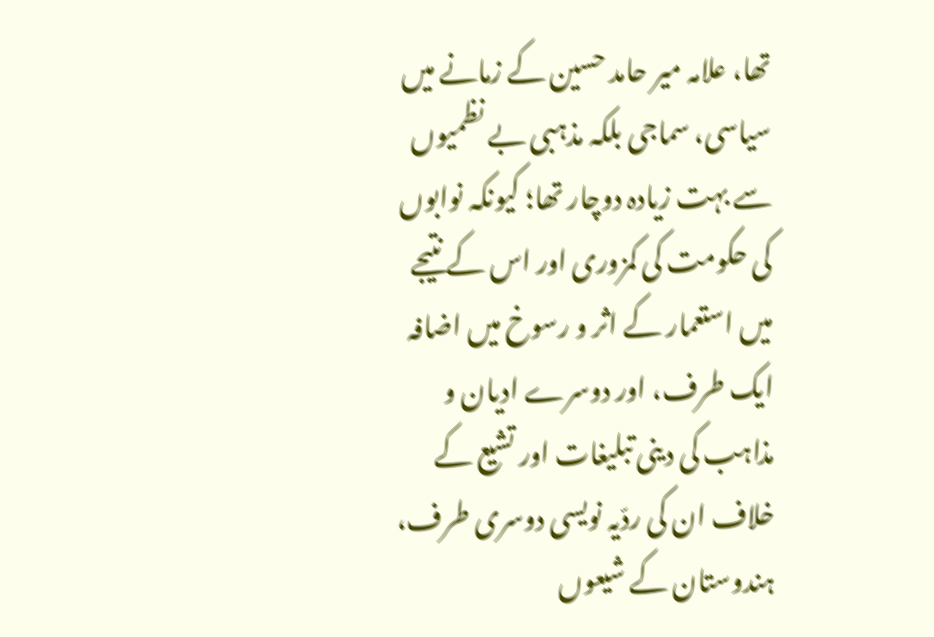تھا، علامہ میر حامد حسین کے زمانے میں سیاسی، سماجی بلکہ مذہبی بے نظمیوں سے بہت زیادہ دوچار تھا؛ کیونکہ نوابوں کی حکومت کی کمزوری اور اس کے نتیجے میں استعمار کے اثر و رسوخ میں اضافہ ایک طرف، اور دوسرے ادیان و مذاہب کی دینی تبلیغات اور تشیع کے خلاف ان کی ردّیہ نویسی دوسری طرف، ہندوستان کے شیعوں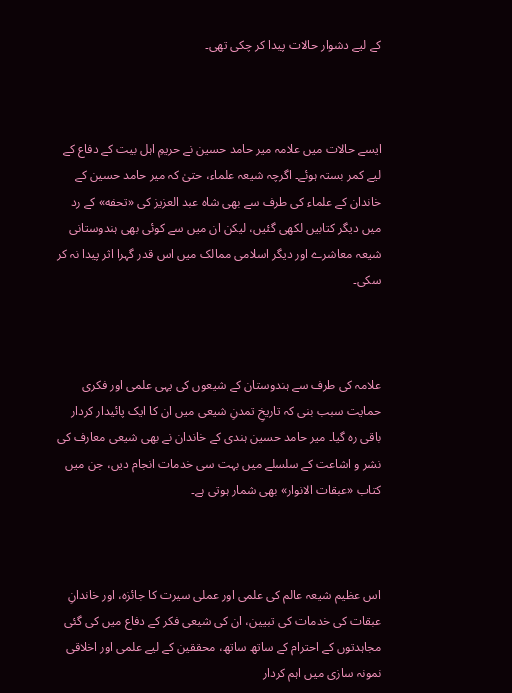کے لیے دشوار حالات پیدا کر چکی تھی۔



ایسے حالات میں علامہ میر حامد حسین نے حریمِ اہل بیت کے دفاع کے لیے کمر بستہ ہوئے۔ اگرچہ شیعہ علماء، حتیٰ کہ میر حامد حسین کے خاندان کے علماء کی طرف سے بھی شاہ عبد العزیز کی «تحفه» کے رد میں دیگر کتابیں لکھی گئیں، لیکن ان میں سے کوئی بھی ہندوستانی شیعہ معاشرے اور دیگر اسلامی ممالک میں اس قدر گہرا اثر پیدا نہ کر سکی۔



علامہ کی طرف سے ہندوستان کے شیعوں کی یہی علمی اور فکری حمایت سبب بنی کہ تاریخِ تمدنِ شیعی میں ان کا ایک پائیدار کردار باقی رہ گیا۔ میر حامد حسین ہندی کے خاندان نے بھی شیعی معارف کی نشر و اشاعت کے سلسلے میں بہت سی خدمات انجام دیں، جن میں کتاب «عبقات الانوار» بھی شمار ہوتی ہے۔



اس عظیم شیعہ عالم کی علمی اور عملی سیرت کا جائزہ، اور خاندانِ عبقات کی خدمات کی تبیین، ان کی شیعی فکر کے دفاع میں کی گئی مجاہدتوں کے احترام کے ساتھ ساتھ، محققین کے لیے علمی اور اخلاقی نمونہ سازی میں اہم کردار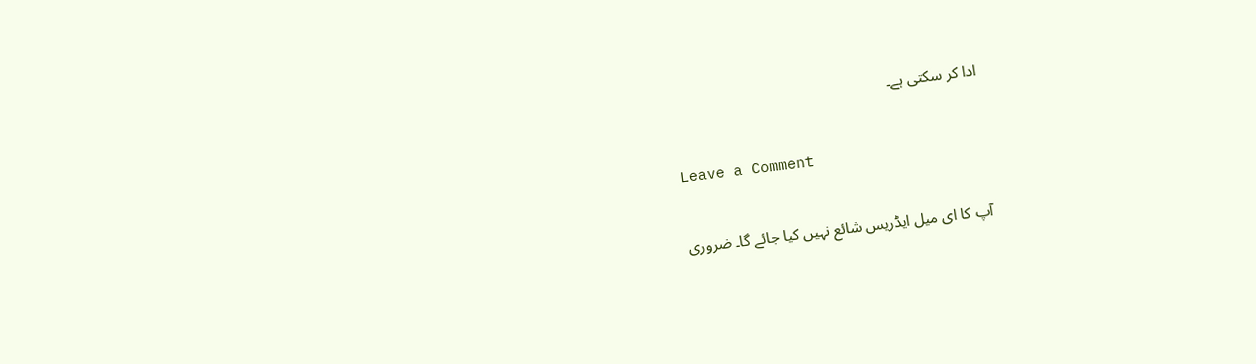ادا کر سکتی ہے۔

Leave a Comment

آپ کا ای میل ایڈریس شائع نہیں کیا جائے گا۔ ضروری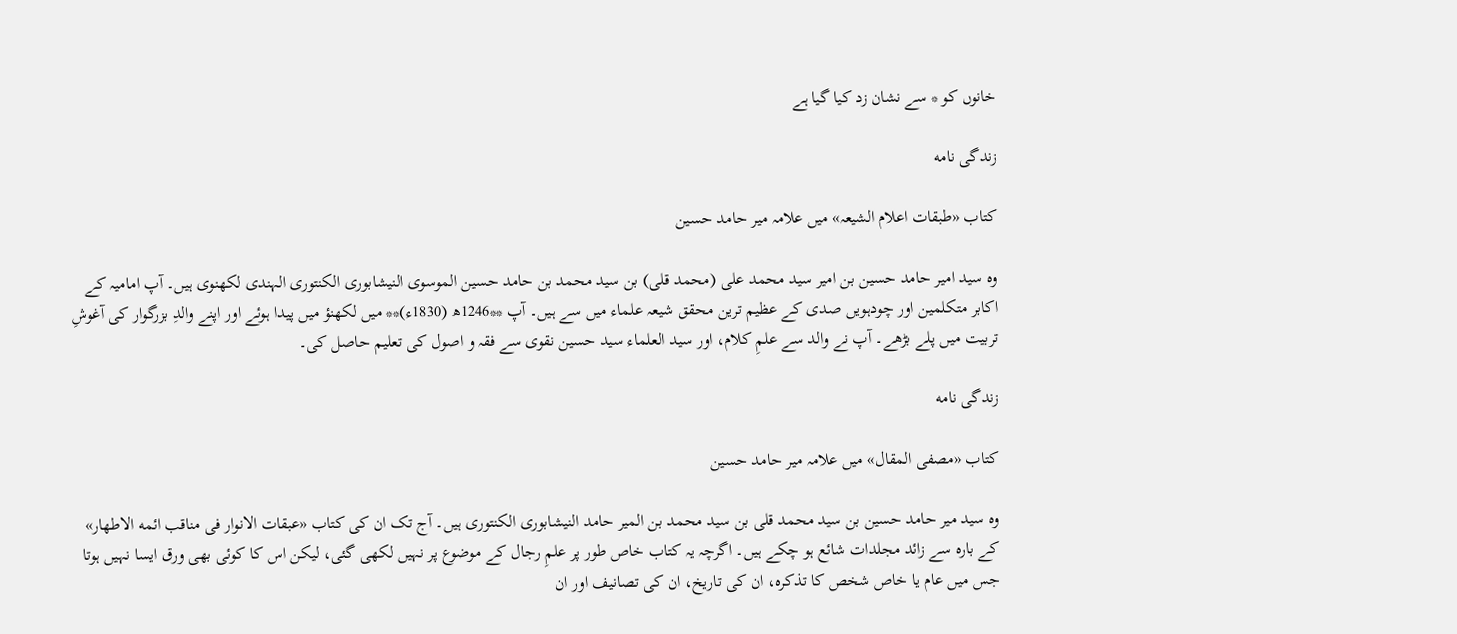خانوں کو * سے نشان زد کیا گیا ہے

زندگی نامه

کتاب «طبقات اعلام الشیعہ» میں علامہ میر حامد حسین

وہ سید امیر حامد حسین بن امیر سید محمد علی (محمد قلی) بن سید محمد بن حامد حسین الموسوی النیشابوری الکنتوری الہندی لکھنوی ہیں۔ آپ امامیہ کے اکابر متکلمین اور چودہویں صدی کے عظیم ترین محقق شیعہ علماء میں سے ہیں۔ آپ **1246ھ (1830ء)** میں لکھنؤ میں پیدا ہوئے اور اپنے والدِ بزرگوار کی آغوشِ تربیت میں پلے بڑھے۔ آپ نے والد سے علمِ کلام، اور سید العلماء سید حسین نقوی سے فقہ و اصول کی تعلیم حاصل کی۔

زندگی نامه

کتاب «مصفی المقال» میں علامہ میر حامد حسین

وہ سید میر حامد حسین بن سید محمد قلی بن سید محمد بن المیر حامد النیشابوری الکنتوری ہیں۔ آج تک ان کی کتاب «عبقات الانوار فی مناقب ائمه الاطهار» کے بارہ سے زائد مجلدات شائع ہو چکے ہیں۔ اگرچہ یہ کتاب خاص طور پر علمِ رجال کے موضوع پر نہیں لکھی گئی، لیکن اس کا کوئی بھی ورق ایسا نہیں ہوتا جس میں عام یا خاص شخص کا تذکرہ، ان کی تاریخ، ان کی تصانیف اور ان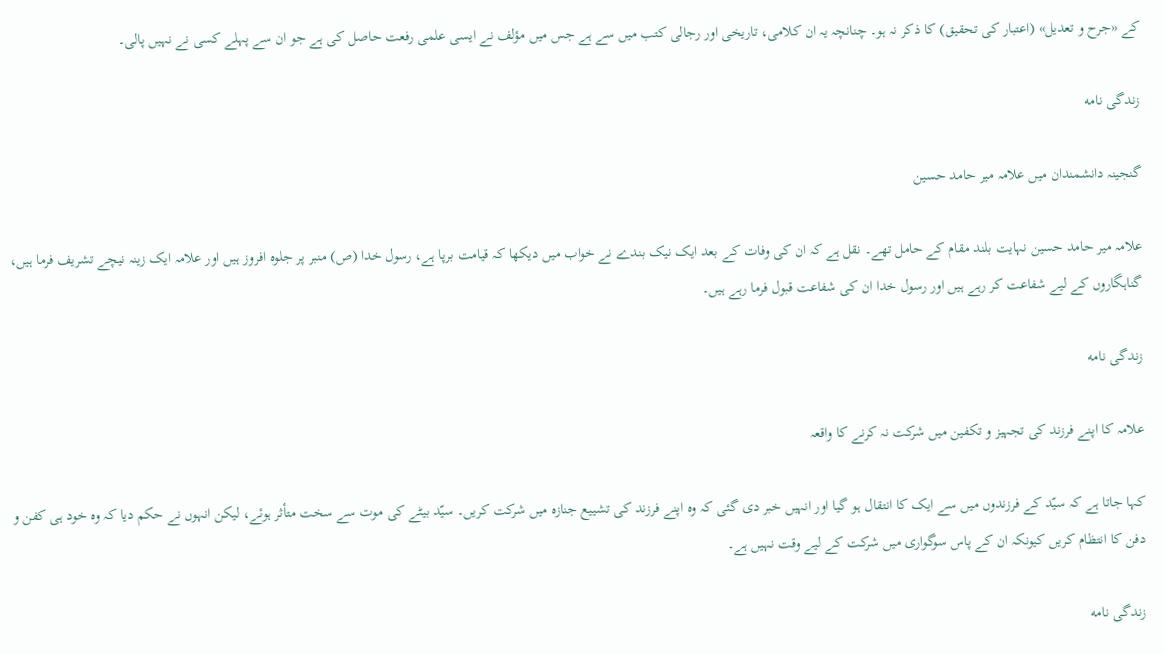کے «جرح و تعدیل» (اعتبار کی تحقیق) کا ذکر نہ ہو۔ چنانچہ یہ ان کلامی، تاریخی اور رجالی کتب میں سے ہے جس میں مؤلف نے ایسی علمی رفعت حاصل کی ہے جو ان سے پہلے کسی نے نہیں پالی۔

زندگی نامه

گنجینہ دانشمندان میں علامہ میر حامد حسین

علامہ میر حامد حسین نہایت بلند مقام کے حامل تھے۔ نقل ہے کہ ان کی وفات کے بعد ایک نیک بندے نے خواب میں دیکھا کہ قیامت برپا ہے، رسول خدا (ص) منبر پر جلوہ افروز ہیں اور علامہ ایک زینہ نیچے تشریف فرما ہیں، گناہگاروں کے لیے شفاعت کر رہے ہیں اور رسول خدا ان کی شفاعت قبول فرما رہے ہیں۔

زندگی نامه

علامہ کا اپنے فرزند کی تجہیز و تکفین میں شرکت نہ کرنے کا واقعہ

کہا جاتا ہے کہ سیّد کے فرزندوں میں سے ایک کا انتقال ہو گیا اور انہیں خبر دی گئی کہ وہ اپنے فرزند کی تشییع جنازہ میں شرکت کریں۔ سیّد بیٹے کی موت سے سخت متأثر ہوئے، لیکن انہوں نے حکم دیا کہ وہ خود ہی کفن و دفن کا انتظام کریں کیونکہ ان کے پاس سوگواری میں شرکت کے لیے وقت نہیں ہے۔

زندگی نامه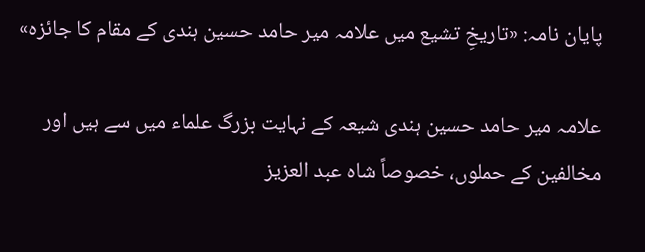پایان نامہ: «تاریخِ تشیع میں علامہ میر حامد حسین ہندی کے مقام کا جائزہ»

علامہ میر حامد حسین ہندی شیعہ کے نہایت بزرگ علماء میں سے ہیں اور مخالفین کے حملوں، خصوصاً شاہ عبد العزیز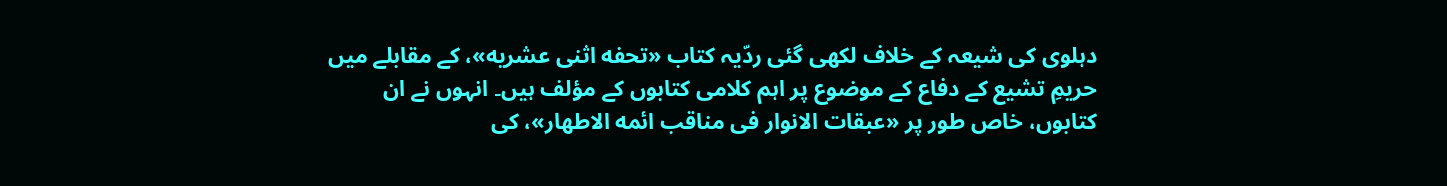دہلوی کی شیعہ کے خلاف لکھی گئی ردّیہ کتاب «تحفه اثنی عشریه»، کے مقابلے میں حریمِ تشیع کے دفاع کے موضوع پر اہم کلامی کتابوں کے مؤلف ہیں۔ انہوں نے ان کتابوں، خاص طور پر «عبقات الانوار فی مناقب ائمه الاطهار»، کی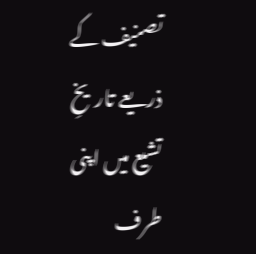تصنیف کے ذریعے تاریخِ تشیع میں اپنی طرف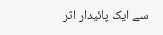سے ایک پائیدار اثر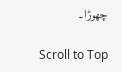چھوڑا۔

Scroll to Top